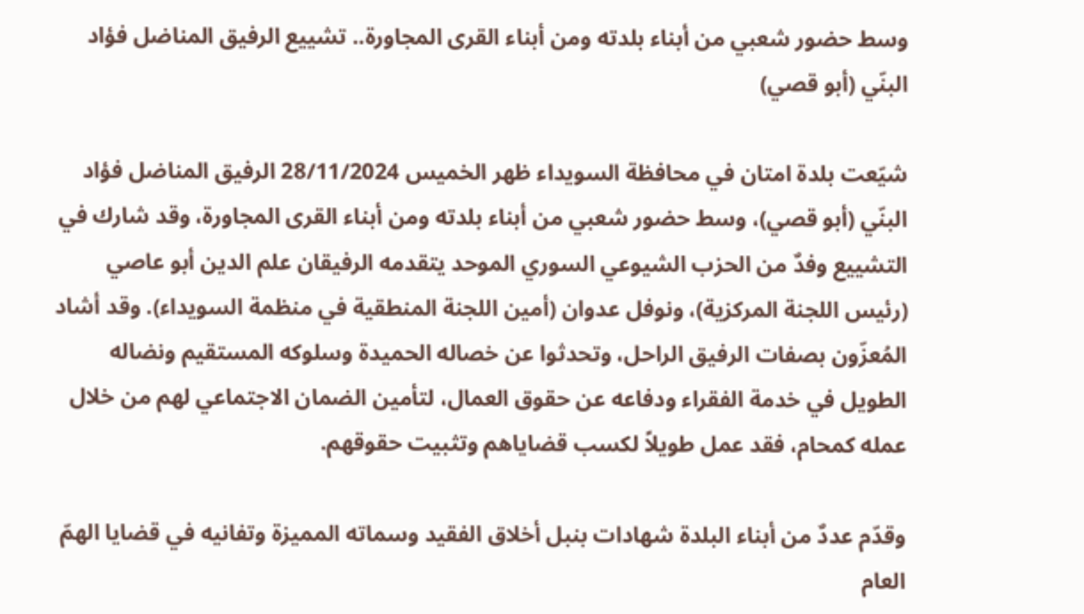وسط حضور شعبي من أبناء بلدته ومن أبناء القرى المجاورة.. تشييع الرفيق المناضل فؤاد البنّي (أبو قصي)

شيّعت بلدة امتان في محافظة السويداء ظهر الخميس 28/11/2024 الرفيق المناضل فؤاد البنّي (أبو قصي)، وسط حضور شعبي من أبناء بلدته ومن أبناء القرى المجاورة، وقد شارك في التشييع وفدٌ من الحزب الشيوعي السوري الموحد يتقدمه الرفيقان علم الدين أبو عاصي (رئيس اللجنة المركزية)، ونوفل عدوان (أمين اللجنة المنطقية في منظمة السويداء). وقد أشاد المُعزّون بصفات الرفيق الراحل، وتحدثوا عن خصاله الحميدة وسلوكه المستقيم ونضاله الطويل في خدمة الفقراء ودفاعه عن حقوق العمال، لتأمين الضمان الاجتماعي لهم من خلال عمله كمحام، فقد عمل طويلاً لكسب قضاياهم وتثبيت حقوقهم.

وقدّم عددٌ من أبناء البلدة شهادات بنبل أخلاق الفقيد وسماته المميزة وتفانيه في قضايا الهمّ العام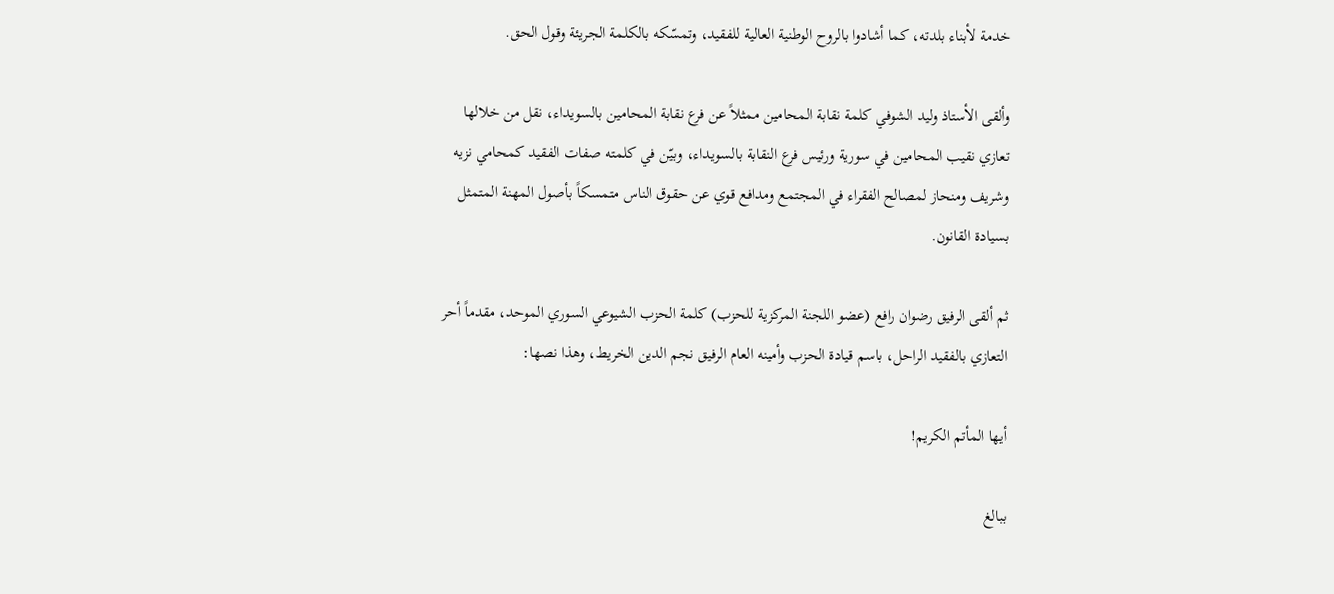خدمة لأبناء بلدته، كما أشادوا بالروح الوطنية العالية للفقيد، وتمسّكه بالكلمة الجريئة وقول الحق.

وألقى الأستاذ وليد الشوفي كلمة نقابة المحامين ممثلاً عن فرع نقابة المحامين بالسويداء، نقل من خلالها تعازي نقيب المحامين في سورية ورئيس فرع النقابة بالسويداء، وبيّن في كلمته صفات الفقيد كمحامي نزيه وشريف ومنحاز لمصالح الفقراء في المجتمع ومدافع قوي عن حقوق الناس متمسكاً بأصول المهنة المتمثل بسيادة القانون.

ثم ألقى الرفيق رضوان رافع (عضو اللجنة المركزية للحزب) كلمة الحزب الشيوعي السوري الموحد، مقدماً أحر التعازي بالفقيد الراحل، باسم قيادة الحزب وأمينه العام الرفيق نجم الدين الخريط، وهذا نصها:

أيها المأتم الكريم!

ببالغ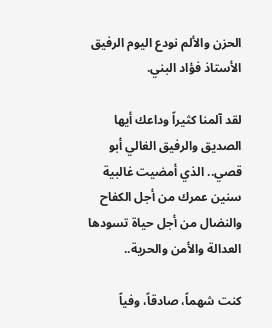الحزن والألم نودع اليوم الرفيق الأستاذ فؤاد البني.

لقد آلمنا كثيراً وداعك أيها الصديق والرفيق الغالي أبو قصي.. الذي أمضيت غالبية سنين عمرك من أجل الكفاح والنضال من أجل حياة تسودها العدالة والأمن والحرية..

كنت شهماً، صادقاً، وفياً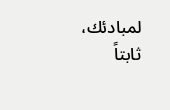لمبادئك، ثابتاً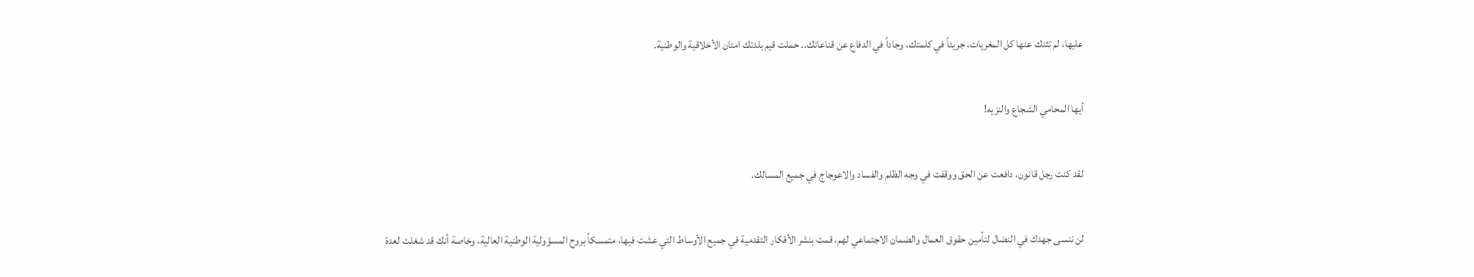عليها، لم تثنك عنها كل المغريات، جريئاً في كلمتك، وجاداً في الدفاع عن قناعاتك.. حملت قيم بلدتك امتان الأخلاقية والوطنية.

أيها المحامي الشجاع والنزيه!

لقد كنت رجل قانون، دافعت عن الحق ووقفت في وجه الظلم والفساد والاعوجاج في جميع المسالك.

لن ننسى جهدك في النضال لتأمين حقوق العمال والضمان الاجتماعي لهم، قمت بنشر الأفكار التقدمية في جميع الأوساط التي عشت فيها، متمسكاً بروح المسؤولية الوطنية العالية، وخاصة أنك قد شغلت لعدة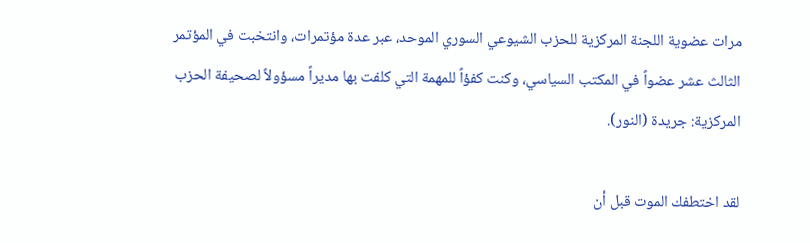مرات عضوية اللجنة المركزية للحزب الشيوعي السوري الموحد، عبر عدة مؤتمرات، وانتخبت في المؤتمر الثالث عشر عضواً في المكتب السياسي، وكنت كفؤاً للمهمة التي كلفت بها مديراً مسؤولاً لصحيفة الحزب المركزية: جريدة (النور).

لقد اختطفك الموت قبل أن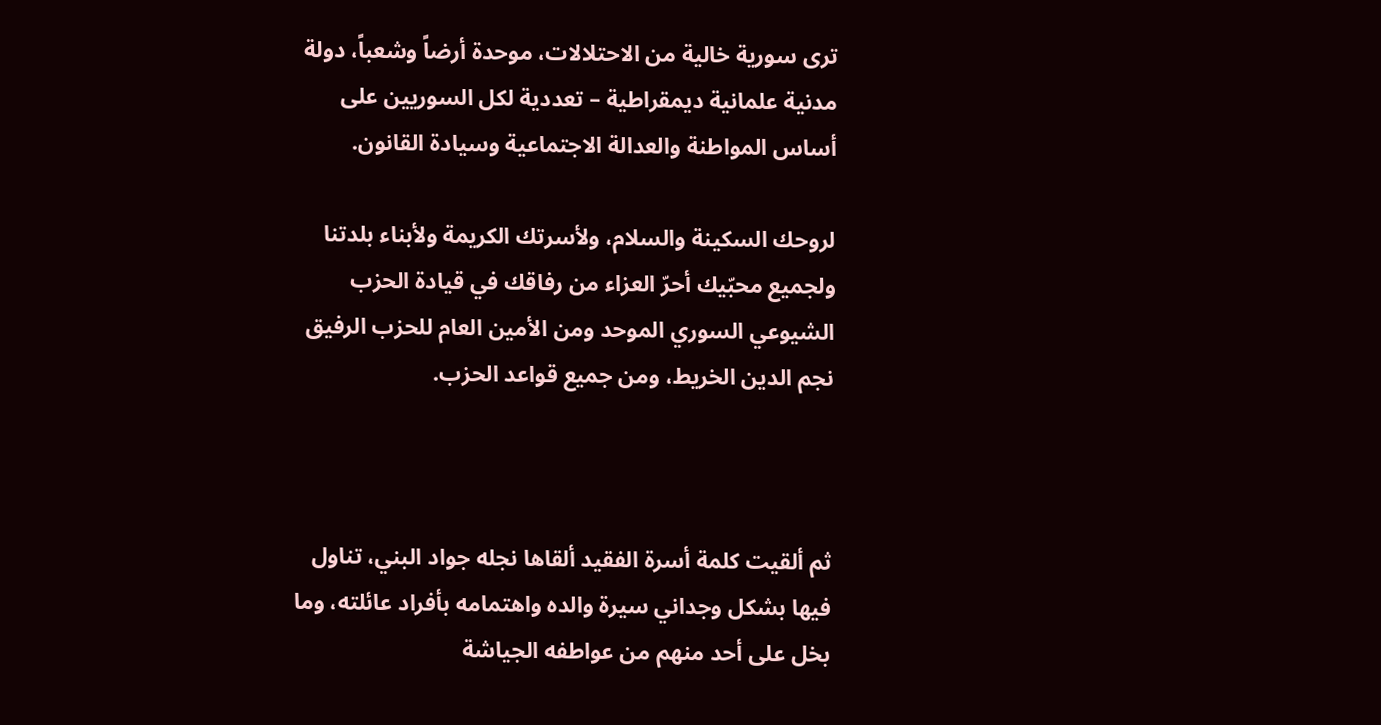ترى سورية خالية من الاحتلالات، موحدة أرضاً وشعباً، دولة مدنية علمانية ديمقراطية – تعددية لكل السوريين على أساس المواطنة والعدالة الاجتماعية وسيادة القانون.

لروحك السكينة والسلام، ولأسرتك الكريمة ولأبناء بلدتنا ولجميع محبّيك أحرّ العزاء من رفاقك في قيادة الحزب الشيوعي السوري الموحد ومن الأمين العام للحزب الرفيق نجم الدين الخريط، ومن جميع قواعد الحزب.



ثم ألقيت كلمة أسرة الفقيد ألقاها نجله جواد البني، تناول فيها بشكل وجداني سيرة والده واهتمامه بأفراد عائلته، وما بخل على أحد منهم من عواطفه الجياشة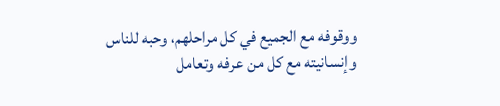ووقوفه مع الجميع في كل مراحلهم، وحبه للناس وإنسانيته مع كل من عرفه وتعامل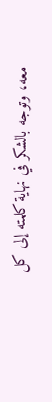معه، وتوجه بالشكر في نهاية كلمته إلى كل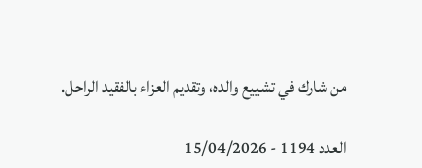من شارك في تشييع والده، وتقديم العزاء بالفقيد الراحل.

العدد 1194 - 15/04/2026